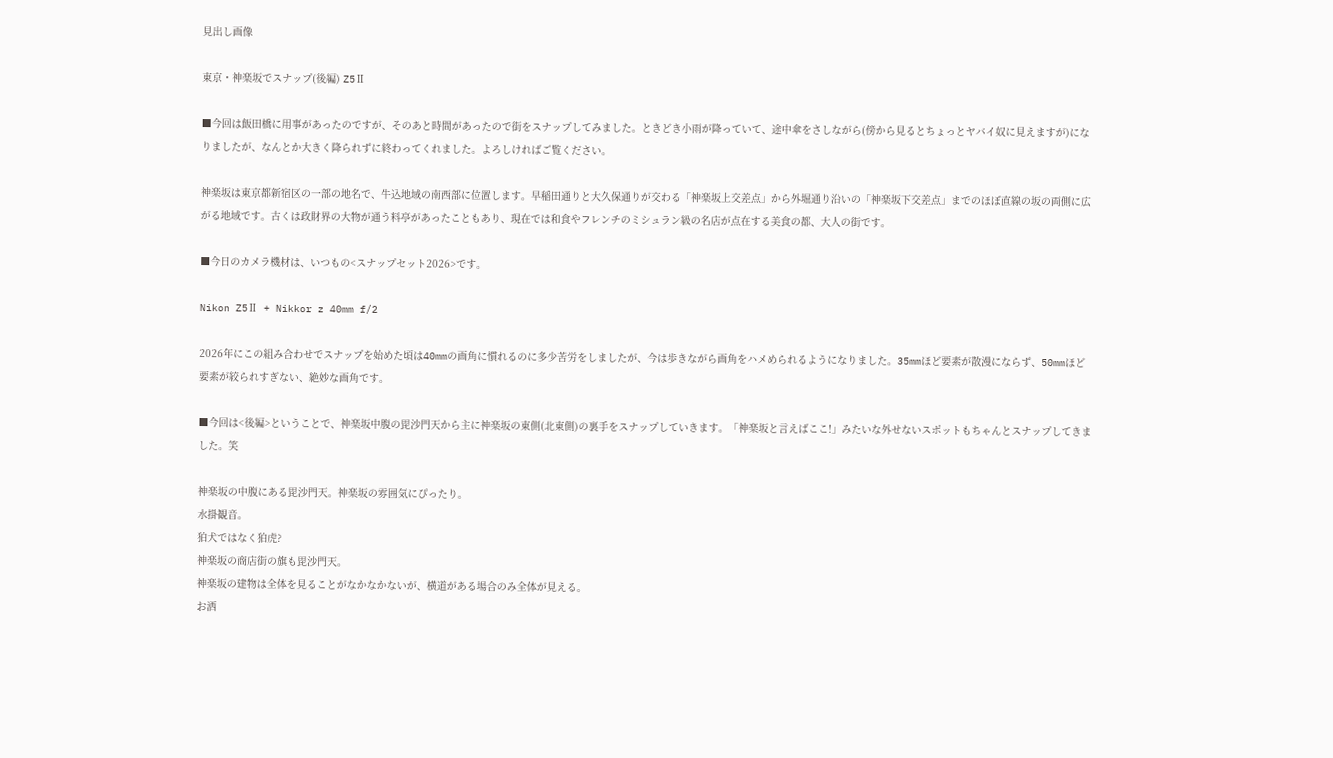見出し画像

東京・神楽坂でスナップ(後編) Z5Ⅱ

■今回は飯田橋に用事があったのですが、そのあと時間があったので街をスナップしてみました。ときどき小雨が降っていて、途中傘をさしながら(傍から見るとちょっとヤバイ奴に見えますが)になりましたが、なんとか大きく降られずに終わってくれました。よろしければご覧ください。

神楽坂は東京都新宿区の一部の地名で、牛込地域の南西部に位置します。早稲田通りと大久保通りが交わる「神楽坂上交差点」から外堀通り沿いの「神楽坂下交差点」までのほぼ直線の坂の両側に広がる地域です。古くは政財界の大物が通う料亭があったこともあり、現在では和食やフレンチのミシュラン級の名店が点在する美食の都、大人の街です。

■今日のカメラ機材は、いつもの<スナップセット2026>です。

Nikon Z5Ⅱ + Nikkor z 40mm f/2

2026年にこの組み合わせでスナップを始めた頃は40mmの画角に慣れるのに多少苦労をしましたが、今は歩きながら画角をハメめられるようになりました。35mmほど要素が散漫にならず、50mmほど要素が絞られすぎない、絶妙な画角です。

■今回は<後編>ということで、神楽坂中腹の毘沙門天から主に神楽坂の東側(北東側)の裏手をスナップしていきます。「神楽坂と言えばここ!」みたいな外せないスポットもちゃんとスナップしてきました。笑

神楽坂の中腹にある毘沙門天。神楽坂の雰囲気にぴったり。
水掛観音。
狛犬ではなく狛虎?
神楽坂の商店街の旗も毘沙門天。
神楽坂の建物は全体を見ることがなかなかないが、横道がある場合のみ全体が見える。
お洒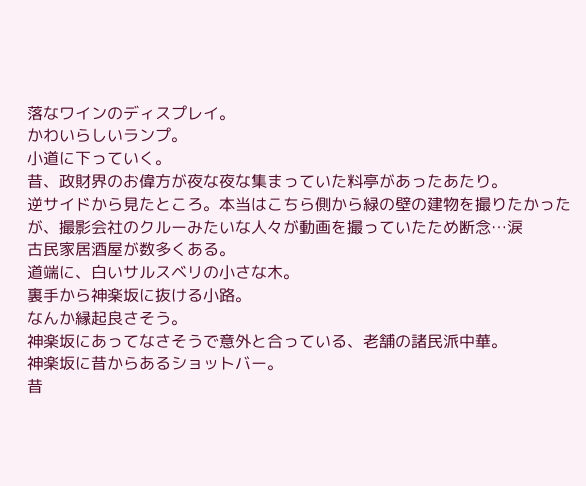落なワインのディスプレイ。
かわいらしいランプ。
小道に下っていく。
昔、政財界のお偉方が夜な夜な集まっていた料亭があったあたり。
逆サイドから見たところ。本当はこちら側から緑の壁の建物を撮りたかったが、撮影会社のクルーみたいな人々が動画を撮っていたため断念…涙
古民家居酒屋が数多くある。
道端に、白いサルスベリの小さな木。
裏手から神楽坂に抜ける小路。
なんか縁起良さそう。
神楽坂にあってなさそうで意外と合っている、老舗の諸民派中華。
神楽坂に昔からあるショットバー。
昔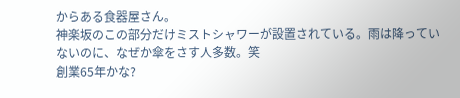からある食器屋さん。
神楽坂のこの部分だけミストシャワーが設置されている。雨は降っていないのに、なぜか傘をさす人多数。笑
創業65年かな?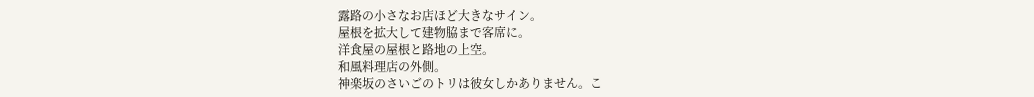露路の小さなお店ほど大きなサイン。
屋根を拡大して建物脇まで客席に。
洋食屋の屋根と路地の上空。
和風料理店の外側。
神楽坂のさいごのトリは彼女しかありません。こ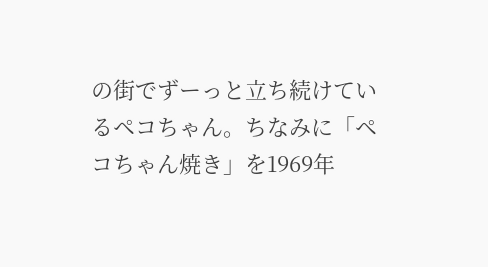の街でずーっと立ち続けているペコちゃん。ちなみに「ペコちゃん焼き」を1969年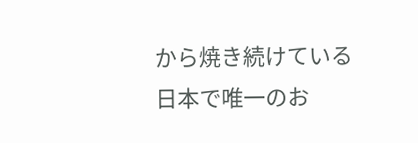から焼き続けている日本で唯一のお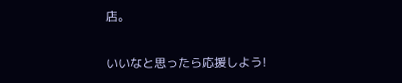店。

いいなと思ったら応援しよう!